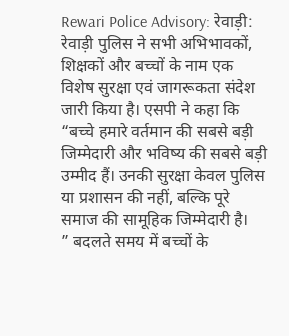Rewari Police Advisory: रेवाड़ी: रेवाड़ी पुलिस ने सभी अभिभावकों, शिक्षकों और बच्चों के नाम एक विशेष सुरक्षा एवं जागरूकता संदेश जारी किया है। एसपी ने कहा कि “बच्चे हमारे वर्तमान की सबसे बड़ी जिम्मेदारी और भविष्य की सबसे बड़ी उम्मीद हैं। उनकी सुरक्षा केवल पुलिस या प्रशासन की नहीं, बल्कि पूरे समाज की सामूहिक जिम्मेदारी है।
” बदलते समय में बच्चों के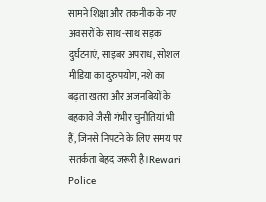सामने शिक्षा और तकनीक के नए अवसरों के साथ-साथ सड़क दुर्घटनाएं, साइबर अपराध, सोशल मीडिया का दुरुपयोग, नशे का बढ़ता खतरा और अजनबियों के बहकावे जैसी गंभीर चुनौतियां भी हैं, जिनसे निपटने के लिए समय पर सतर्कता बेहद जरूरी है।Rewari Police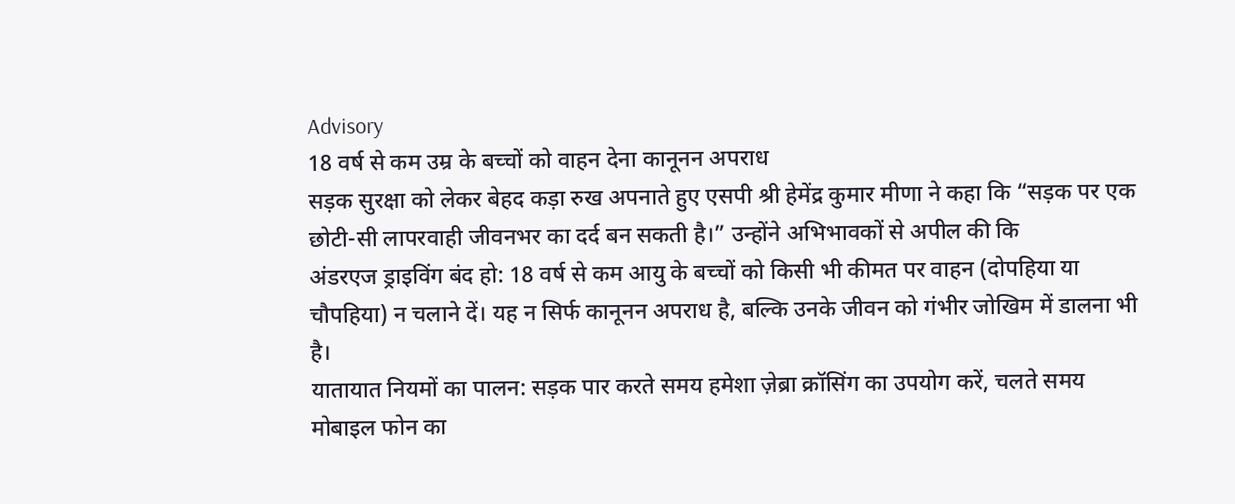Advisory
18 वर्ष से कम उम्र के बच्चों को वाहन देना कानूनन अपराध
सड़क सुरक्षा को लेकर बेहद कड़ा रुख अपनाते हुए एसपी श्री हेमेंद्र कुमार मीणा ने कहा कि “सड़क पर एक छोटी-सी लापरवाही जीवनभर का दर्द बन सकती है।” उन्होंने अभिभावकों से अपील की कि
अंडरएज ड्राइविंग बंद हो: 18 वर्ष से कम आयु के बच्चों को किसी भी कीमत पर वाहन (दोपहिया या चौपहिया) न चलाने दें। यह न सिर्फ कानूनन अपराध है, बल्कि उनके जीवन को गंभीर जोखिम में डालना भी है।
यातायात नियमों का पालन: सड़क पार करते समय हमेशा ज़ेब्रा क्रॉसिंग का उपयोग करें, चलते समय मोबाइल फोन का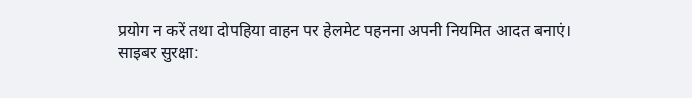प्रयोग न करें तथा दोपहिया वाहन पर हेलमेट पहनना अपनी नियमित आदत बनाएं।
साइबर सुरक्षा: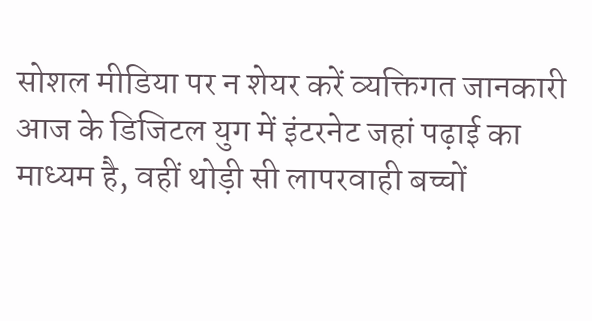सोशल मीडिया पर न शेयर करें व्यक्तिगत जानकारी
आज के डिजिटल युग में इंटरनेट जहां पढ़ाई का माध्यम है, वहीं थोड़ी सी लापरवाही बच्चों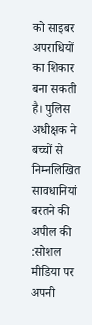को साइबर अपराधियों का शिकार बना सकती है। पुलिस अधीक्षक ने बच्चों से निम्नलिखित सावधानियां बरतने की अपील की
:सोशल मीडिया पर अपनी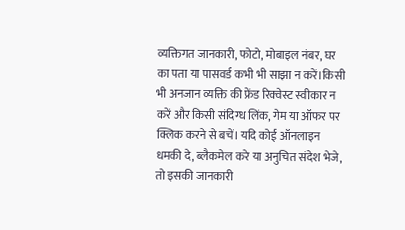व्यक्तिगत जानकारी, फोटो, मोबाइल नंबर, घर का पता या पासवर्ड कभी भी साझा न करें।किसी भी अनजान व्यक्ति की फ्रेंड रिक्वेस्ट स्वीकार न करें और किसी संदिग्ध लिंक, गेम या ऑफर पर क्लिक करने से बचें। यदि कोई ऑनलाइन धमकी दे, ब्लैकमेल करे या अनुचित संदेश भेजे, तो इसकी जानकारी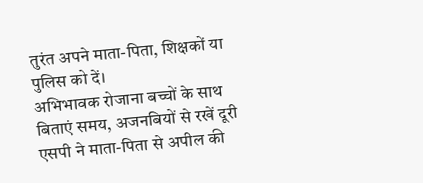तुरंत अपने माता-पिता, शिक्षकों या पुलिस को दें।
अभिभावक रोजाना बच्चों के साथ बिताएं समय, अजनबियों से रखें दूरी
एसपी ने माता-पिता से अपील की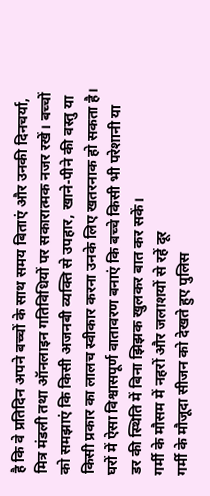है कि वे प्रतिदिन अपने बच्चों के साथ समय बिताएं और उनकी दिनचर्या, मित्र मंडली तथा ऑनलाइन गतिविधियों पर सकारात्मक नजर रखें। बच्चों को समझाएं कि किसी अजनबी व्यक्ति से उपहार, खाने-पीने की वस्तु या किसी प्रकार का लालच स्वीकार करना उनके लिए खतरनाक हो सकता है। घरों में ऐसा विश्वासपूर्ण वातावरण बनाएं कि बच्चे किसी भी परेशानी या डर की स्थिति में बिना झिझक खुलकर बात कर सकें।
गर्मी के मौसम में नहरों और जलाशयों से रहें दूर
गर्मी के मौजूदा सीजन को देखते हुए पुलिस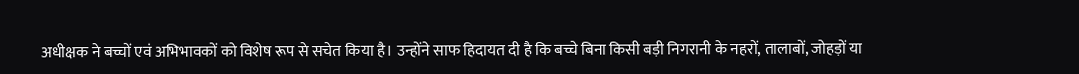अधीक्षक ने बच्चों एवं अभिभावकों को विशेष रूप से सचेत किया है। उन्होंने साफ हिदायत दी है कि बच्चे बिना किसी बड़ी निगरानी के नहरों, तालाबों, जोहड़ों या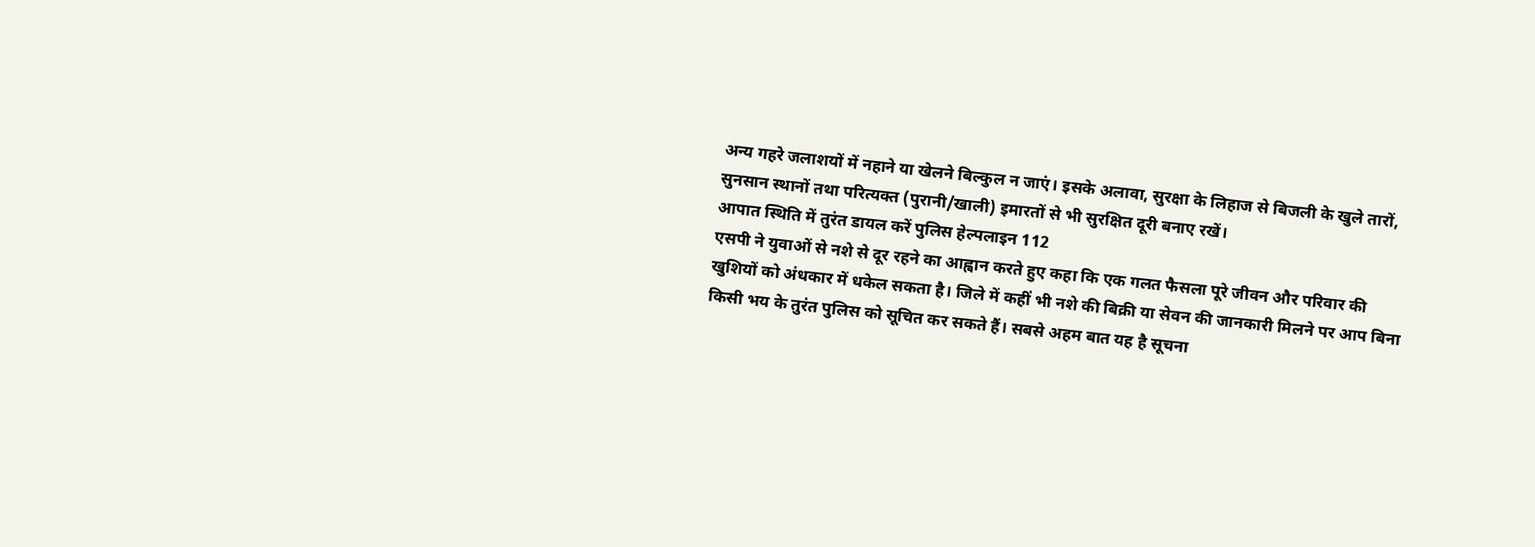अन्य गहरे जलाशयों में नहाने या खेलने बिल्कुल न जाएं। इसके अलावा, सुरक्षा के लिहाज से बिजली के खुले तारों, सुनसान स्थानों तथा परित्यक्त (पुरानी/खाली) इमारतों से भी सुरक्षित दूरी बनाए रखें।
आपात स्थिति में तुरंत डायल करें पुलिस हेल्पलाइन 112
एसपी ने युवाओं से नशे से दूर रहने का आह्वान करते हुए कहा कि एक गलत फैसला पूरे जीवन और परिवार की खुशियों को अंधकार में धकेल सकता है। जिले में कहीं भी नशे की बिक्री या सेवन की जानकारी मिलने पर आप बिना किसी भय के तुरंत पुलिस को सूचित कर सकते हैं। सबसे अहम बात यह है सूचना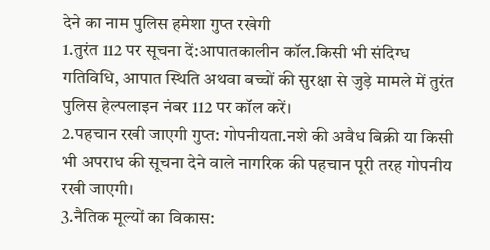देने का नाम पुलिस हमेशा गुप्त रखेगी
1.तुरंत 112 पर सूचना दें:आपातकालीन कॉल.किसी भी संदिग्ध गतिविधि, आपात स्थिति अथवा बच्चों की सुरक्षा से जुड़े मामले में तुरंत पुलिस हेल्पलाइन नंबर 112 पर कॉल करें।
2.पहचान रखी जाएगी गुप्त: गोपनीयता.नशे की अवैध बिक्री या किसी भी अपराध की सूचना देने वाले नागरिक की पहचान पूरी तरह गोपनीय रखी जाएगी।
3.नैतिक मूल्यों का विकास: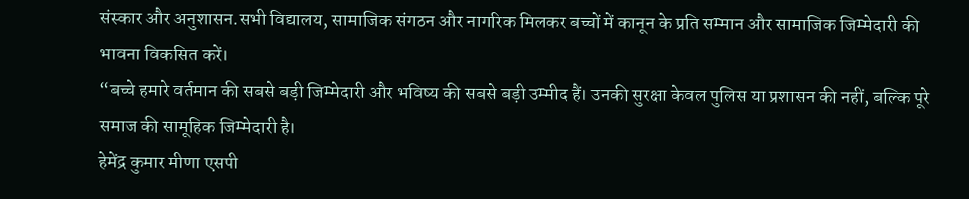संस्कार और अनुशासन.सभी विद्यालय, सामाजिक संगठन और नागरिक मिलकर बच्चों में कानून के प्रति सम्मान और सामाजिक जिम्मेदारी की भावना विकसित करें।
“बच्चे हमारे वर्तमान की सबसे बड़ी जिम्मेदारी और भविष्य की सबसे बड़ी उम्मीद हैं। उनकी सुरक्षा केवल पुलिस या प्रशासन की नहीं, बल्कि पूरे समाज की सामूहिक जिम्मेदारी है।
हेमेंद्र कुमार मीणा एसपी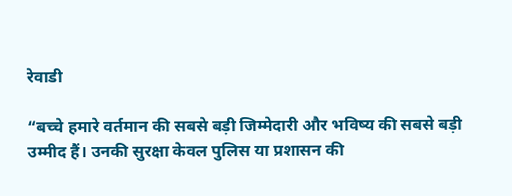रेवाडी

“बच्चे हमारे वर्तमान की सबसे बड़ी जिम्मेदारी और भविष्य की सबसे बड़ी उम्मीद हैं। उनकी सुरक्षा केवल पुलिस या प्रशासन की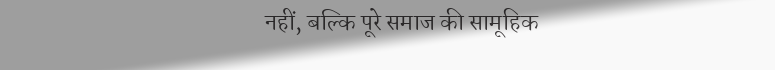नहीं, बल्कि पूरे समाज की सामूहिक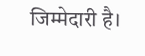जिम्मेदारी है।